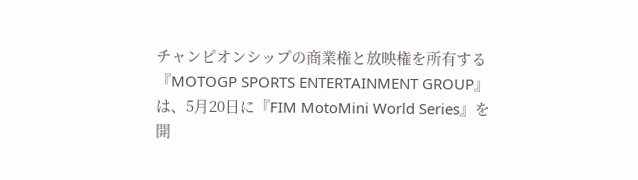チャンピオンシップの商業権と放映権を所有する『MOTOGP SPORTS ENTERTAINMENT GROUP』は、5月20日に『FIM MotoMini World Series』を開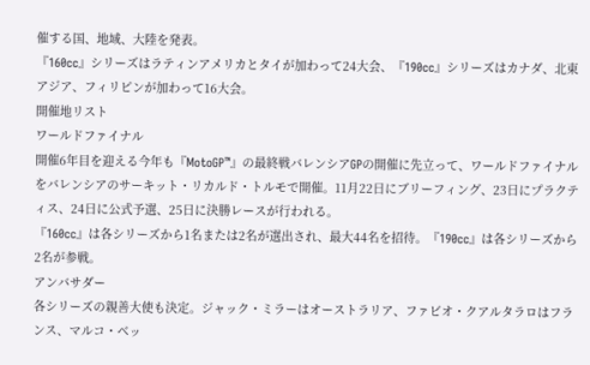催する国、地域、大陸を発表。
『160cc』シリーズはラティンアメリカとタイが加わって24大会、『190cc』シリーズはカナダ、北東アジア、フィリピンが加わって16大会。
開催地リスト
ワールドファイナル
開催6年目を迎える今年も『MotoGP™』の最終戦バレンシアGPの開催に先立って、ワールドファイナルをバレンシアのサーキット・リカルド・トルモで開催。11月22日にブリーフィング、23日にプラクティス、24日に公式予選、25日に決勝レースが行われる。
『160cc』は各シリーズから1名または2名が選出され、最大44名を招待。『190cc』は各シリーズから2名が参戦。
アンバサダー
各シリーズの親善大使も決定。ジャック・ミラーはオーストラリア、ファビオ・クアルタラロはフランス、マルコ・ベッ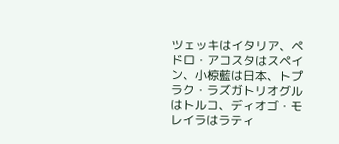ツェッキはイタリア、ペドロ・アコスタはスペイン、小椋藍は日本、トプラク・ラズガトリオグルはトルコ、ディオゴ・モレイラはラティ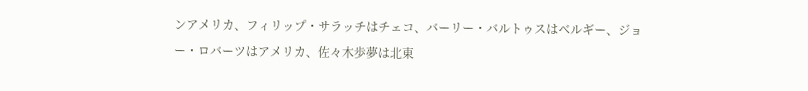ンアメリカ、フィリップ・サラッチはチェコ、バーリー・バルトゥスはベルギー、ジョー・ロバーツはアメリカ、佐々木歩夢は北東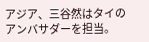アジア、三谷然はタイのアンバサダーを担当。